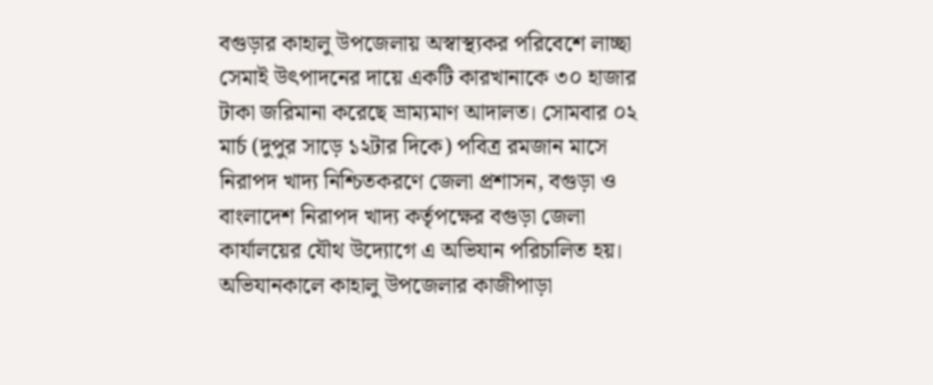বগুড়ার কাহালু উপজেলায় অস্বাস্থ্যকর পরিবেশে লাচ্ছা সেমাই উৎপাদনের দায়ে একটি কারখানাকে ৩০ হাজার টাকা জরিমানা করেছে ভ্রাম্যমাণ আদালত। সোমবার ০২ মার্চ (দুপুর সাড়ে ১২টার দিকে) পবিত্র রমজান মাসে নিরাপদ খাদ্য নিশ্চিতকরণে জেলা প্রশাসন, বগুড়া ও বাংলাদেশ নিরাপদ খাদ্য কর্তৃপক্ষের বগুড়া জেলা কার্যালয়ের যৌথ উদ্যোগে এ অভিযান পরিচালিত হয়।
অভিযানকালে কাহালু উপজেলার কাজীপাড়া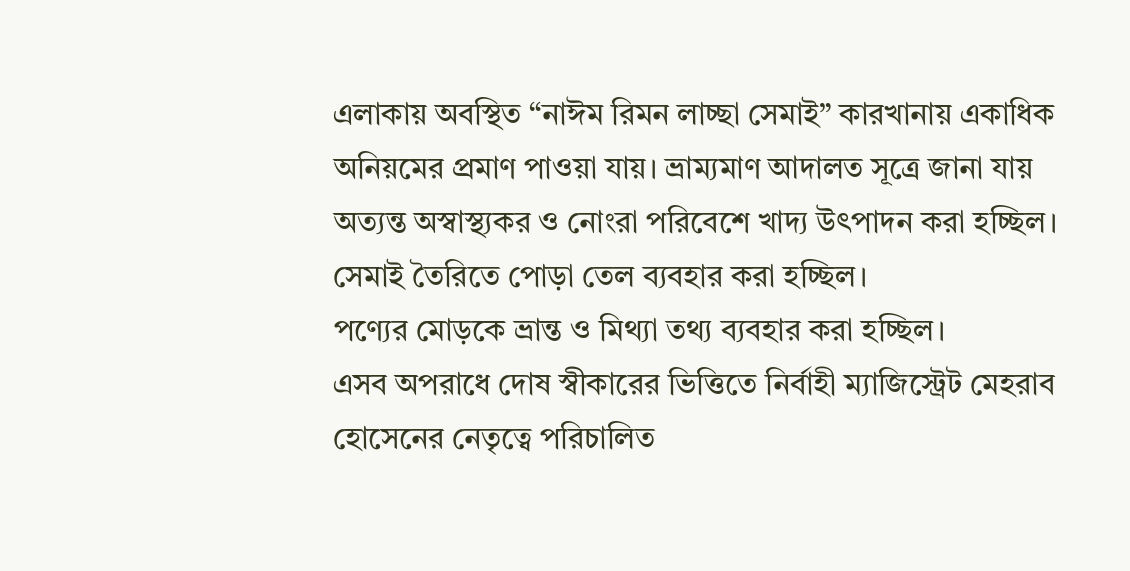এলাকায় অবস্থিত “নাঈম রিমন লাচ্ছা সেমাই” কারখানায় একাধিক অনিয়মের প্রমাণ পাওয়া যায়। ভ্রাম্যমাণ আদালত সূত্রে জানা যায় অত্যন্ত অস্বাস্থ্যকর ও নোংরা পরিবেশে খাদ্য উৎপাদন করা হচ্ছিল। সেমাই তৈরিতে পোড়া তেল ব্যবহার করা হচ্ছিল।
পণ্যের মোড়কে ভ্রান্ত ও মিথ্যা তথ্য ব্যবহার করা হচ্ছিল।
এসব অপরাধে দোষ স্বীকারের ভিত্তিতে নির্বাহী ম্যাজিস্ট্রেট মেহরাব হোসেনের নেতৃত্বে পরিচালিত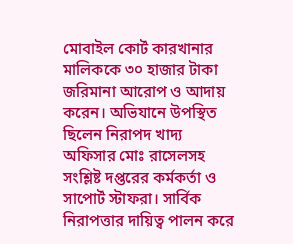মোবাইল কোর্ট কারখানার মালিককে ৩০ হাজার টাকা জরিমানা আরোপ ও আদায় করেন। অভিযানে উপস্থিত ছিলেন নিরাপদ খাদ্য অফিসার মোঃ রাসেলসহ সংশ্লিষ্ট দপ্তরের কর্মকর্তা ও সাপোর্ট স্টাফরা। সার্বিক নিরাপত্তার দায়িত্ব পালন করে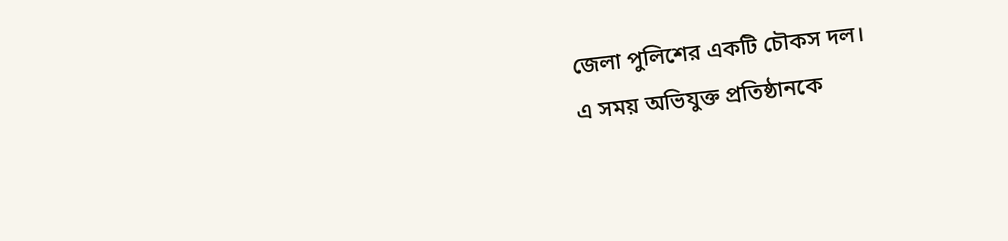জেলা পুলিশের একটি চৌকস দল।
এ সময় অভিযুক্ত প্রতিষ্ঠানকে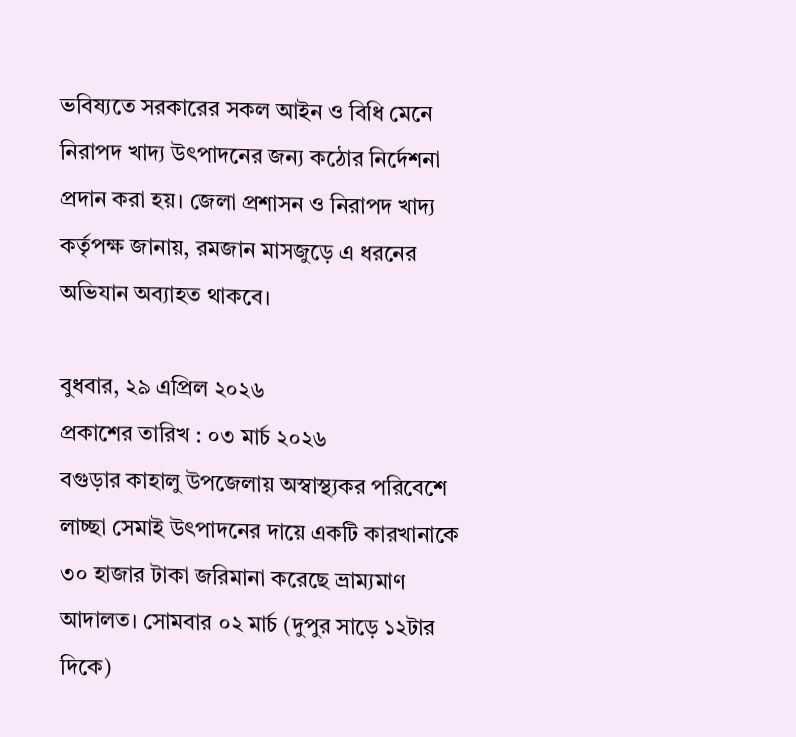ভবিষ্যতে সরকারের সকল আইন ও বিধি মেনে নিরাপদ খাদ্য উৎপাদনের জন্য কঠোর নির্দেশনা প্রদান করা হয়। জেলা প্রশাসন ও নিরাপদ খাদ্য কর্তৃপক্ষ জানায়, রমজান মাসজুড়ে এ ধরনের অভিযান অব্যাহত থাকবে।

বুধবার, ২৯ এপ্রিল ২০২৬
প্রকাশের তারিখ : ০৩ মার্চ ২০২৬
বগুড়ার কাহালু উপজেলায় অস্বাস্থ্যকর পরিবেশে লাচ্ছা সেমাই উৎপাদনের দায়ে একটি কারখানাকে ৩০ হাজার টাকা জরিমানা করেছে ভ্রাম্যমাণ আদালত। সোমবার ০২ মার্চ (দুপুর সাড়ে ১২টার দিকে)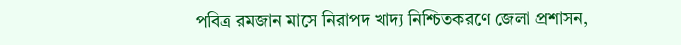পবিত্র রমজান মাসে নিরাপদ খাদ্য নিশ্চিতকরণে জেলা প্রশাসন,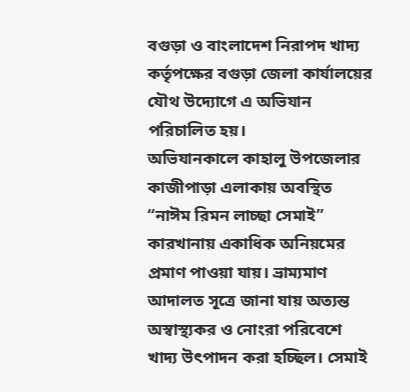বগুড়া ও বাংলাদেশ নিরাপদ খাদ্য কর্তৃপক্ষের বগুড়া জেলা কার্যালয়ের যৌথ উদ্যোগে এ অভিযান পরিচালিত হয়।
অভিযানকালে কাহালু উপজেলার কাজীপাড়া এলাকায় অবস্থিত “নাঈম রিমন লাচ্ছা সেমাই” কারখানায় একাধিক অনিয়মের প্রমাণ পাওয়া যায়। ভ্রাম্যমাণ আদালত সূত্রে জানা যায় অত্যন্ত অস্বাস্থ্যকর ও নোংরা পরিবেশে খাদ্য উৎপাদন করা হচ্ছিল। সেমাই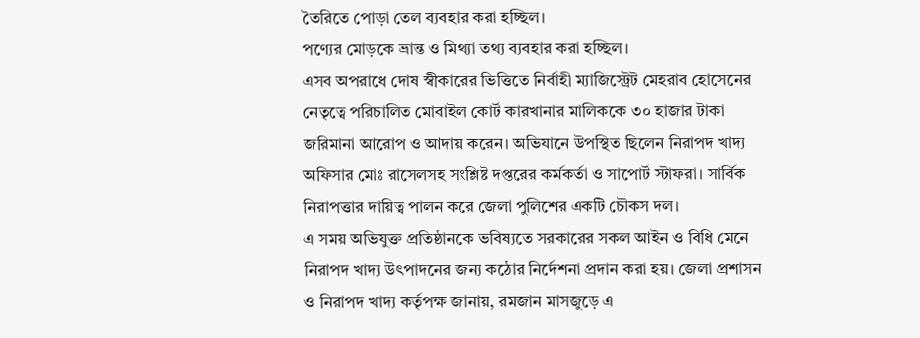তৈরিতে পোড়া তেল ব্যবহার করা হচ্ছিল।
পণ্যের মোড়কে ভ্রান্ত ও মিথ্যা তথ্য ব্যবহার করা হচ্ছিল।
এসব অপরাধে দোষ স্বীকারের ভিত্তিতে নির্বাহী ম্যাজিস্ট্রেট মেহরাব হোসেনের নেতৃত্বে পরিচালিত মোবাইল কোর্ট কারখানার মালিককে ৩০ হাজার টাকা জরিমানা আরোপ ও আদায় করেন। অভিযানে উপস্থিত ছিলেন নিরাপদ খাদ্য অফিসার মোঃ রাসেলসহ সংশ্লিষ্ট দপ্তরের কর্মকর্তা ও সাপোর্ট স্টাফরা। সার্বিক নিরাপত্তার দায়িত্ব পালন করে জেলা পুলিশের একটি চৌকস দল।
এ সময় অভিযুক্ত প্রতিষ্ঠানকে ভবিষ্যতে সরকারের সকল আইন ও বিধি মেনে নিরাপদ খাদ্য উৎপাদনের জন্য কঠোর নির্দেশনা প্রদান করা হয়। জেলা প্রশাসন ও নিরাপদ খাদ্য কর্তৃপক্ষ জানায়, রমজান মাসজুড়ে এ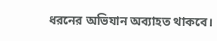ধরনের অভিযান অব্যাহত থাকবে।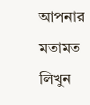আপনার মতামত লিখুন